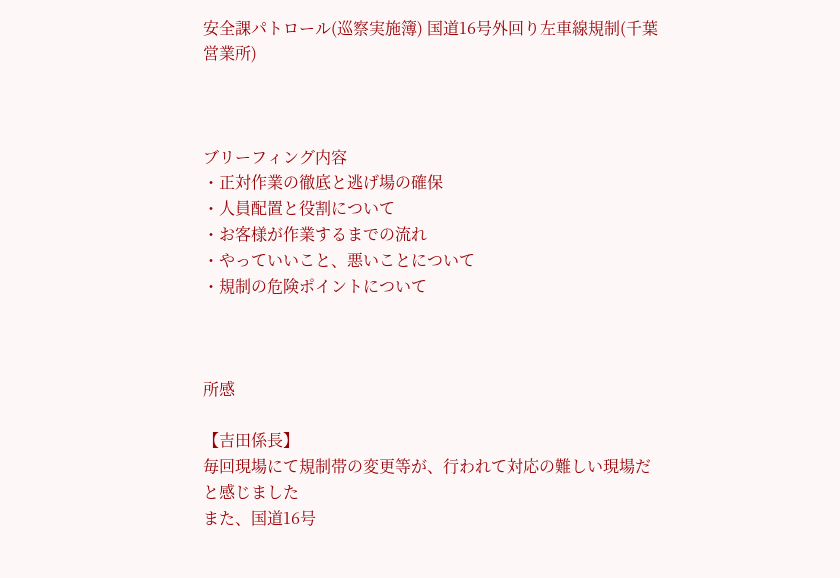安全課パトロール(巡察実施簿) 国道16号外回り左車線規制(千葉営業所)



ブリーフィング内容
・正対作業の徹底と逃げ場の確保
・人員配置と役割について
・お客様が作業するまでの流れ
・やっていいこと、悪いことについて
・規制の危険ポイントについて



所感

【吉田係長】
毎回現場にて規制帯の変更等が、行われて対応の難しい現場だと感じました
また、国道16号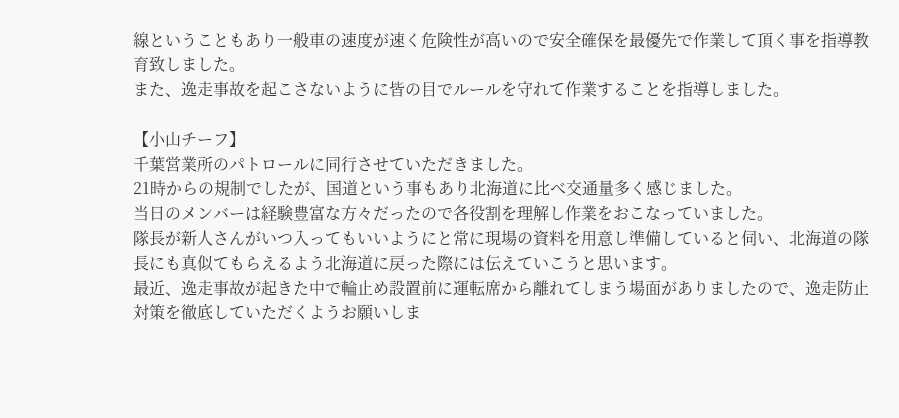線ということもあり一般車の速度が速く危険性が高いので安全確保を最優先で作業して頂く事を指導教育致しました。
また、逸走事故を起こさないように皆の目でルールを守れて作業することを指導しました。

【小山チーフ】
千葉営業所のパトロールに同行させていただきました。
21時からの規制でしたが、国道という事もあり北海道に比べ交通量多く感じました。
当日のメンバーは経験豊富な方々だったので各役割を理解し作業をおこなっていました。
隊長が新人さんがいつ入ってもいいようにと常に現場の資料を用意し準備していると伺い、北海道の隊長にも真似てもらえるよう北海道に戻った際には伝えていこうと思います。
最近、逸走事故が起きた中で輪止め設置前に運転席から離れてしまう場面がありましたので、逸走防止対策を徹底していただくようお願いしま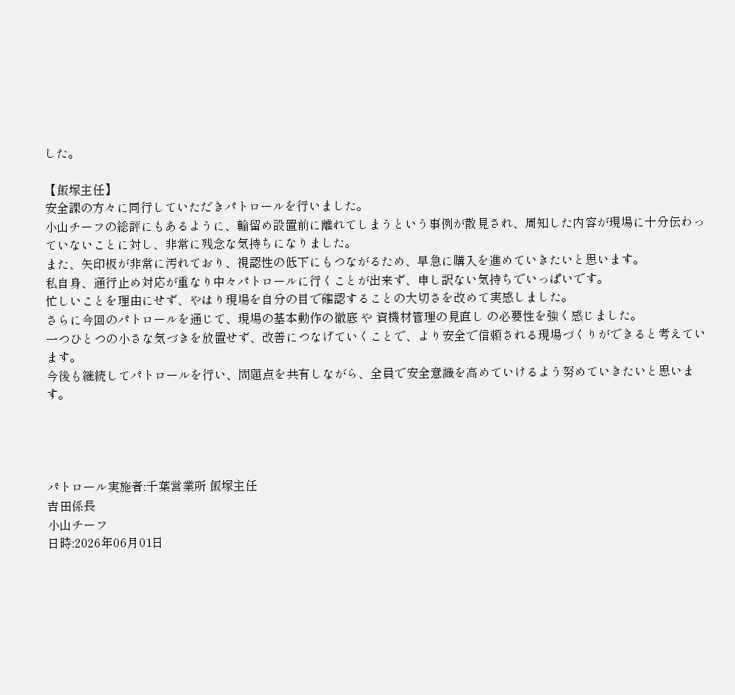した。

【飯塚主任】
安全課の方々に同行していただきパトロールを行いました。
小山チーフの総評にもあるように、輪留め設置前に離れてしまうという事例が散見され、周知した内容が現場に十分伝わっていないことに対し、非常に残念な気持ちになりました。
また、矢印板が非常に汚れており、視認性の低下にもつながるため、早急に購入を進めていきたいと思います。
私自身、通行止め対応が重なり中々パトロールに行くことが出来ず、申し訳ない気持ちでいっぱいです。
忙しいことを理由にせず、やはり現場を自分の目で確認することの大切さを改めて実感しました。
さらに今回のパトロールを通じて、現場の基本動作の徹底 や 資機材管理の見直し の必要性を強く感じました。
一つひとつの小さな気づきを放置せず、改善につなげていくことで、より安全で信頼される現場づくりができると考えています。
今後も継続してパトロールを行い、問題点を共有しながら、全員で安全意識を高めていけるよう努めていきたいと思います。




パトロール実施者:千葉営業所 飯塚主任
吉田係長
小山チーフ
日時:2026年06月01日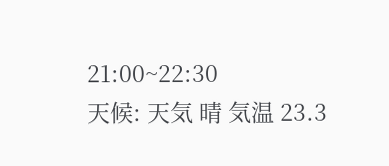21:00~22:30
天候: 天気 晴 気温 23.3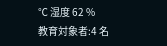℃ 湿度 62 %
教育対象者:4 名